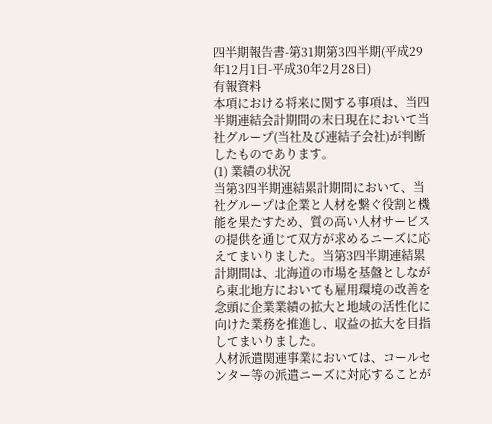四半期報告書-第31期第3四半期(平成29年12月1日-平成30年2月28日)
有報資料
本項における将来に関する事項は、当四半期連結会計期間の末日現在において当社グループ(当社及び連結子会社)が判断したものであります。
(1) 業績の状況
当第3四半期連結累計期間において、当社グループは企業と人材を繋ぐ役割と機能を果たすため、質の高い人材サービスの提供を通じて双方が求めるニーズに応えてまいりました。当第3四半期連結累計期間は、北海道の市場を基盤としながら東北地方においても雇用環境の改善を念頭に企業業績の拡大と地域の活性化に向けた業務を推進し、収益の拡大を目指してまいりました。
人材派遣関連事業においては、コールセンター等の派遣ニーズに対応することが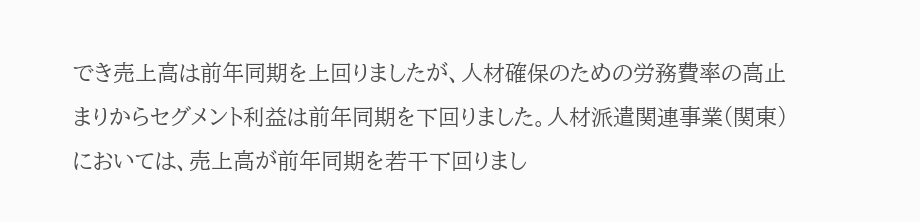でき売上高は前年同期を上回りましたが、人材確保のための労務費率の高止まりからセグメント利益は前年同期を下回りました。人材派遣関連事業(関東)においては、売上高が前年同期を若干下回りまし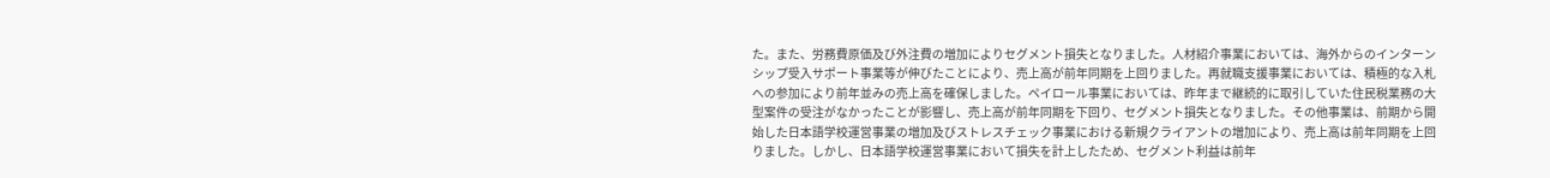た。また、労務費原価及び外注費の増加によりセグメント損失となりました。人材紹介事業においては、海外からのインターンシップ受入サポート事業等が伸びたことにより、売上高が前年同期を上回りました。再就職支援事業においては、積極的な入札への参加により前年並みの売上高を確保しました。ペイロール事業においては、昨年まで継続的に取引していた住民税業務の大型案件の受注がなかったことが影響し、売上高が前年同期を下回り、セグメント損失となりました。その他事業は、前期から開始した日本語学校運営事業の増加及びストレスチェック事業における新規クライアントの増加により、売上高は前年同期を上回りました。しかし、日本語学校運営事業において損失を計上したため、セグメント利益は前年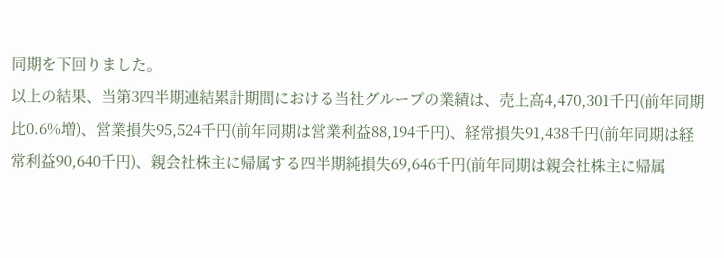同期を下回りました。
以上の結果、当第3四半期連結累計期間における当社グループの業績は、売上高4,470,301千円(前年同期比0.6%増)、営業損失95,524千円(前年同期は営業利益88,194千円)、経常損失91,438千円(前年同期は経常利益90,640千円)、親会社株主に帰属する四半期純損失69,646千円(前年同期は親会社株主に帰属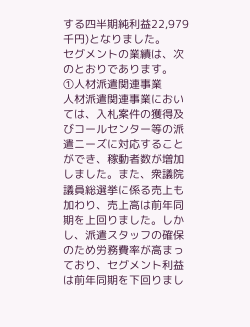する四半期純利益22,979千円)となりました。
セグメントの業績は、次のとおりであります。
①人材派遣関連事業
人材派遣関連事業においては、入札案件の獲得及びコールセンター等の派遣ニーズに対応することができ、稼動者数が増加しました。また、衆議院議員総選挙に係る売上も加わり、売上高は前年同期を上回りました。しかし、派遣スタッフの確保のため労務費率が高まっており、セグメント利益は前年同期を下回りまし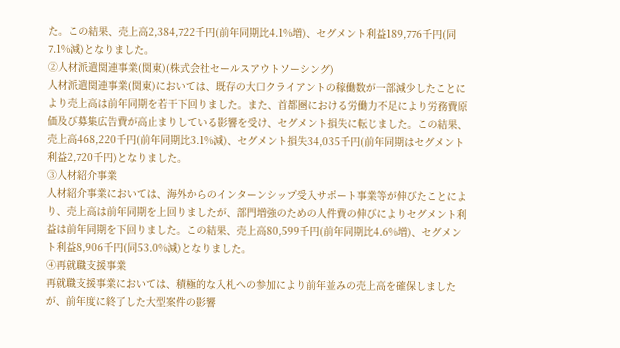た。この結果、売上高2,384,722千円(前年同期比4.1%増)、セグメント利益189,776千円(同7.1%減)となりました。
②人材派遣関連事業(関東)(株式会社セールスアウトソーシング)
人材派遣関連事業(関東)においては、既存の大口クライアントの稼働数が一部減少したことにより売上高は前年同期を若干下回りました。また、首都圏における労働力不足により労務費原価及び募集広告費が高止まりしている影響を受け、セグメント損失に転じました。この結果、売上高468,220千円(前年同期比3.1%減)、セグメント損失34,035千円(前年同期はセグメント利益2,720千円)となりました。
③人材紹介事業
人材紹介事業においては、海外からのインターンシップ受入サポート事業等が伸びたことにより、売上高は前年同期を上回りましたが、部門増強のための人件費の伸びによりセグメント利益は前年同期を下回りました。この結果、売上高80,599千円(前年同期比4.6%増)、セグメント利益8,906千円(同53.0%減)となりました。
④再就職支援事業
再就職支援事業においては、積極的な入札への参加により前年並みの売上高を確保しましたが、前年度に終了した大型案件の影響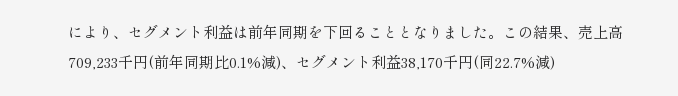により、セグメント利益は前年同期を下回ることとなりました。この結果、売上高709,233千円(前年同期比0.1%減)、セグメント利益38,170千円(同22.7%減)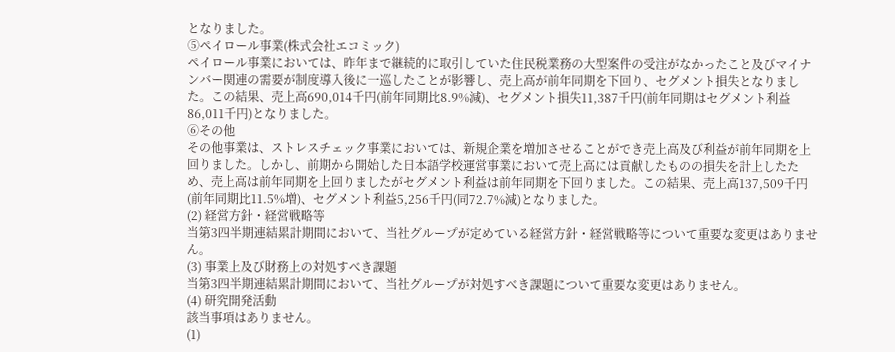となりました。
⑤ペイロール事業(株式会社エコミック)
ペイロール事業においては、昨年まで継続的に取引していた住民税業務の大型案件の受注がなかったこと及びマイナンバー関連の需要が制度導入後に一巡したことが影響し、売上高が前年同期を下回り、セグメント損失となりました。この結果、売上高690,014千円(前年同期比8.9%減)、セグメント損失11,387千円(前年同期はセグメント利益86,011千円)となりました。
⑥その他
その他事業は、ストレスチェック事業においては、新規企業を増加させることができ売上高及び利益が前年同期を上回りました。しかし、前期から開始した日本語学校運営事業において売上高には貢献したものの損失を計上したため、売上高は前年同期を上回りましたがセグメント利益は前年同期を下回りました。この結果、売上高137,509千円(前年同期比11.5%増)、セグメント利益5,256千円(同72.7%減)となりました。
(2) 経営方針・経営戦略等
当第3四半期連結累計期間において、当社グループが定めている経営方針・経営戦略等について重要な変更はありません。
(3) 事業上及び財務上の対処すべき課題
当第3四半期連結累計期間において、当社グループが対処すべき課題について重要な変更はありません。
(4) 研究開発活動
該当事項はありません。
(1)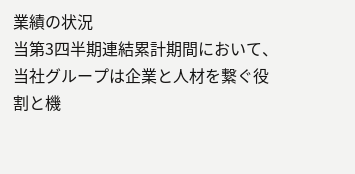業績の状況
当第3四半期連結累計期間において、当社グループは企業と人材を繋ぐ役割と機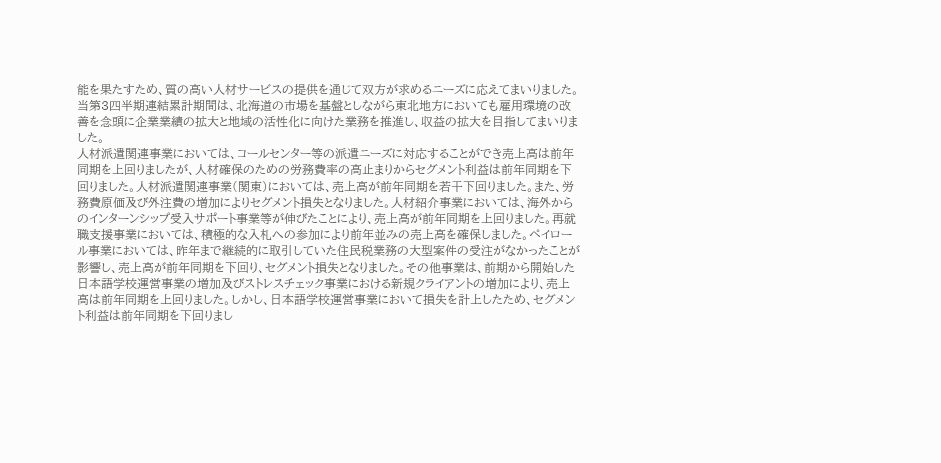能を果たすため、質の高い人材サービスの提供を通じて双方が求めるニーズに応えてまいりました。当第3四半期連結累計期間は、北海道の市場を基盤としながら東北地方においても雇用環境の改善を念頭に企業業績の拡大と地域の活性化に向けた業務を推進し、収益の拡大を目指してまいりました。
人材派遣関連事業においては、コールセンター等の派遣ニーズに対応することができ売上高は前年同期を上回りましたが、人材確保のための労務費率の高止まりからセグメント利益は前年同期を下回りました。人材派遣関連事業(関東)においては、売上高が前年同期を若干下回りました。また、労務費原価及び外注費の増加によりセグメント損失となりました。人材紹介事業においては、海外からのインターンシップ受入サポート事業等が伸びたことにより、売上高が前年同期を上回りました。再就職支援事業においては、積極的な入札への参加により前年並みの売上高を確保しました。ペイロール事業においては、昨年まで継続的に取引していた住民税業務の大型案件の受注がなかったことが影響し、売上高が前年同期を下回り、セグメント損失となりました。その他事業は、前期から開始した日本語学校運営事業の増加及びストレスチェック事業における新規クライアントの増加により、売上高は前年同期を上回りました。しかし、日本語学校運営事業において損失を計上したため、セグメント利益は前年同期を下回りまし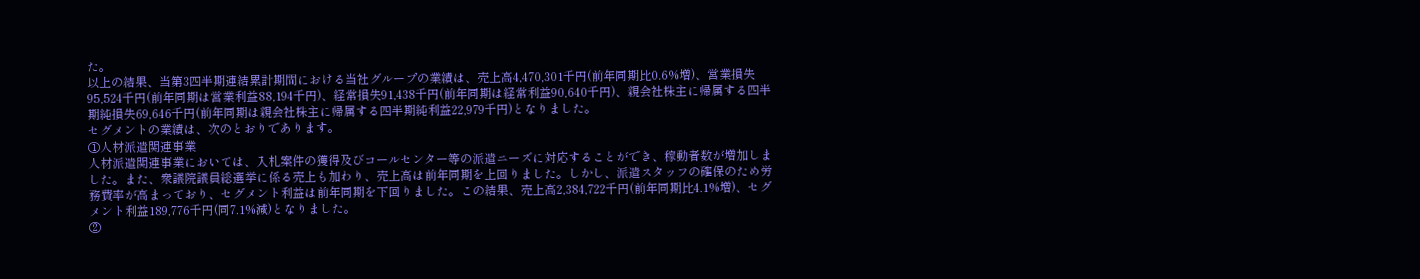た。
以上の結果、当第3四半期連結累計期間における当社グループの業績は、売上高4,470,301千円(前年同期比0.6%増)、営業損失95,524千円(前年同期は営業利益88,194千円)、経常損失91,438千円(前年同期は経常利益90,640千円)、親会社株主に帰属する四半期純損失69,646千円(前年同期は親会社株主に帰属する四半期純利益22,979千円)となりました。
セグメントの業績は、次のとおりであります。
①人材派遣関連事業
人材派遣関連事業においては、入札案件の獲得及びコールセンター等の派遣ニーズに対応することができ、稼動者数が増加しました。また、衆議院議員総選挙に係る売上も加わり、売上高は前年同期を上回りました。しかし、派遣スタッフの確保のため労務費率が高まっており、セグメント利益は前年同期を下回りました。この結果、売上高2,384,722千円(前年同期比4.1%増)、セグメント利益189,776千円(同7.1%減)となりました。
②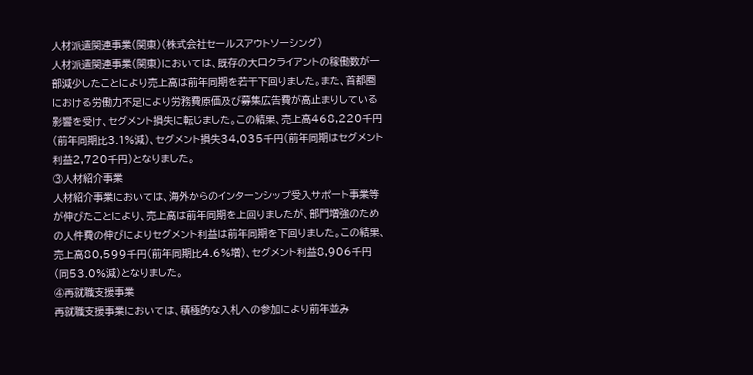人材派遣関連事業(関東)(株式会社セールスアウトソーシング)
人材派遣関連事業(関東)においては、既存の大口クライアントの稼働数が一部減少したことにより売上高は前年同期を若干下回りました。また、首都圏における労働力不足により労務費原価及び募集広告費が高止まりしている影響を受け、セグメント損失に転じました。この結果、売上高468,220千円(前年同期比3.1%減)、セグメント損失34,035千円(前年同期はセグメント利益2,720千円)となりました。
③人材紹介事業
人材紹介事業においては、海外からのインターンシップ受入サポート事業等が伸びたことにより、売上高は前年同期を上回りましたが、部門増強のための人件費の伸びによりセグメント利益は前年同期を下回りました。この結果、売上高80,599千円(前年同期比4.6%増)、セグメント利益8,906千円(同53.0%減)となりました。
④再就職支援事業
再就職支援事業においては、積極的な入札への参加により前年並み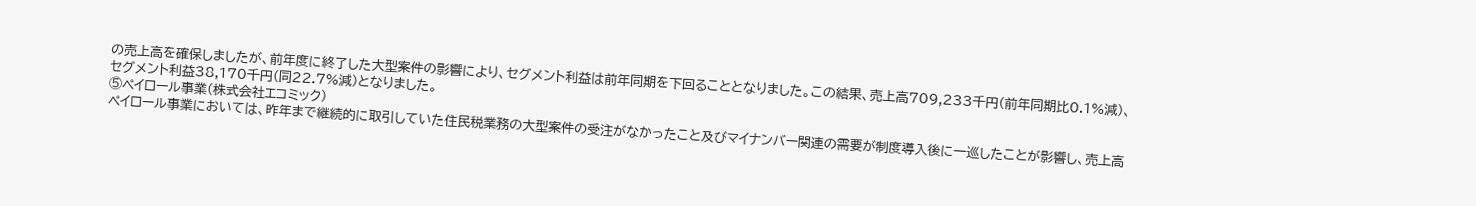の売上高を確保しましたが、前年度に終了した大型案件の影響により、セグメント利益は前年同期を下回ることとなりました。この結果、売上高709,233千円(前年同期比0.1%減)、セグメント利益38,170千円(同22.7%減)となりました。
⑤ペイロール事業(株式会社エコミック)
ペイロール事業においては、昨年まで継続的に取引していた住民税業務の大型案件の受注がなかったこと及びマイナンバー関連の需要が制度導入後に一巡したことが影響し、売上高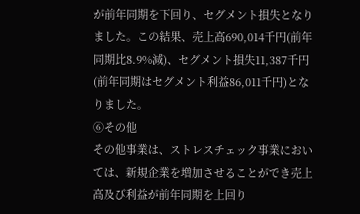が前年同期を下回り、セグメント損失となりました。この結果、売上高690,014千円(前年同期比8.9%減)、セグメント損失11,387千円(前年同期はセグメント利益86,011千円)となりました。
⑥その他
その他事業は、ストレスチェック事業においては、新規企業を増加させることができ売上高及び利益が前年同期を上回り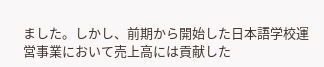ました。しかし、前期から開始した日本語学校運営事業において売上高には貢献した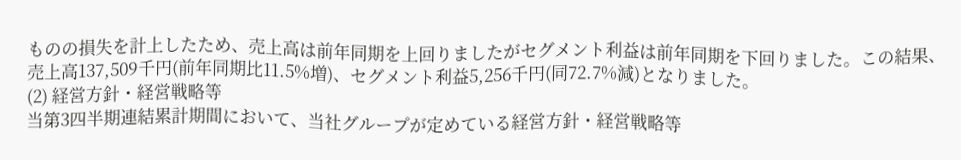ものの損失を計上したため、売上高は前年同期を上回りましたがセグメント利益は前年同期を下回りました。この結果、売上高137,509千円(前年同期比11.5%増)、セグメント利益5,256千円(同72.7%減)となりました。
(2) 経営方針・経営戦略等
当第3四半期連結累計期間において、当社グループが定めている経営方針・経営戦略等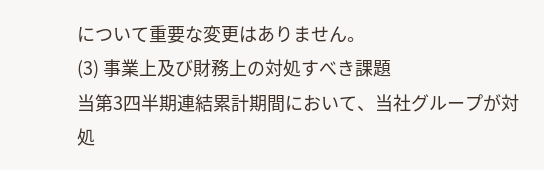について重要な変更はありません。
(3) 事業上及び財務上の対処すべき課題
当第3四半期連結累計期間において、当社グループが対処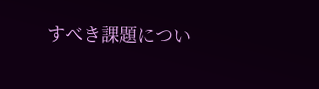すべき課題につい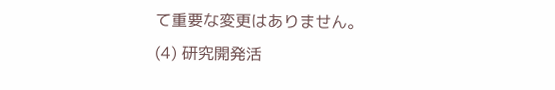て重要な変更はありません。
(4) 研究開発活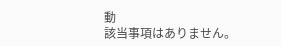動
該当事項はありません。